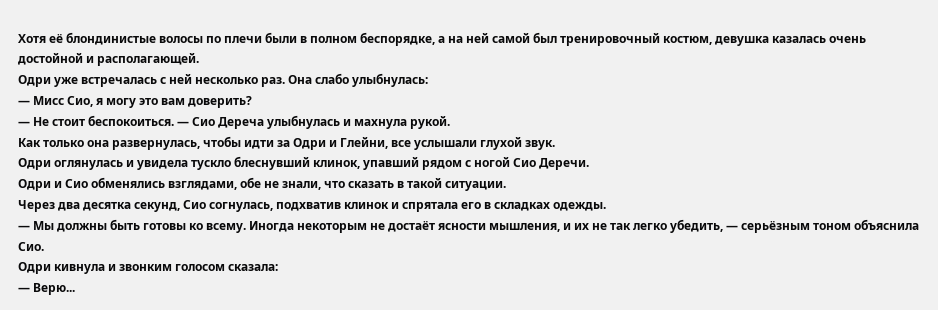Хотя её блондинистые волосы по плечи были в полном беспорядке, а на ней самой был тренировочный костюм, девушка казалась очень достойной и располагающей.
Одри уже встречалась с ней несколько раз. Она слабо улыбнулась:
— Мисс Сио, я могу это вам доверить?
— Не стоит беспокоиться. — Сио Дереча улыбнулась и махнула рукой.
Как только она развернулась, чтобы идти за Одри и Глейни, все услышали глухой звук.
Одри оглянулась и увидела тускло блеснувший клинок, упавший рядом с ногой Сио Деречи.
Одри и Сио обменялись взглядами, обе не знали, что сказать в такой ситуации.
Через два десятка секунд, Сио согнулась, подхватив клинок и спрятала его в складках одежды.
— Мы должны быть готовы ко всему. Иногда некоторым не достаёт ясности мышления, и их не так легко убедить, — серьёзным тоном объяснила Сио.
Одри кивнула и звонким голосом сказала:
— Верю...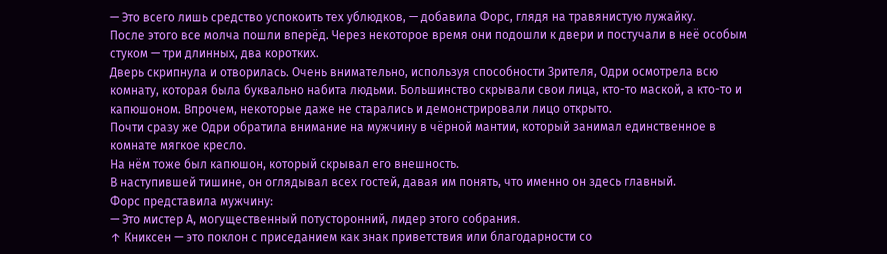— Это всего лишь средство успокоить тех ублюдков, — добавила Форс, глядя на травянистую лужайку.
После этого все молча пошли вперёд. Через некоторое время они подошли к двери и постучали в неё особым стуком — три длинных, два коротких.
Дверь скрипнула и отворилась. Очень внимательно, используя способности Зрителя, Одри осмотрела всю комнату, которая была буквально набита людьми. Большинство скрывали свои лица, кто-то маской, а кто-то и капюшоном. Впрочем, некоторые даже не старались и демонстрировали лицо открыто.
Почти сразу же Одри обратила внимание на мужчину в чёрной мантии, который занимал единственное в комнате мягкое кресло.
На нём тоже был капюшон, который скрывал его внешность.
В наступившей тишине, он оглядывал всех гостей, давая им понять, что именно он здесь главный.
Форс представила мужчину:
— Это мистер А, могущественный потусторонний, лидер этого собрания.
↑ Книксен — это поклон с приседанием как знак приветствия или благодарности со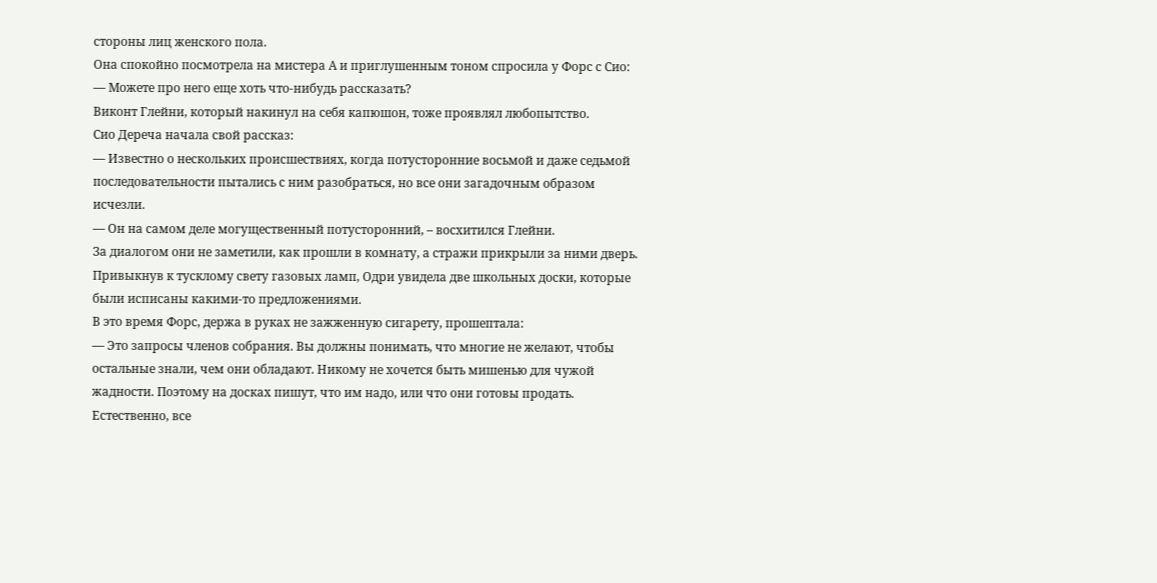стороны лиц женского пола.
Она спокойно посмотрела на мистера А и приглушенным тоном спросила у Форс с Сио:
— Можете про него еще хоть что-нибудь рассказать?
Виконт Глейни, который накинул на себя капюшон, тоже проявлял любопытство.
Сио Дереча начала свой рассказ:
— Известно о нескольких происшествиях, когда потусторонние восьмой и даже седьмой последовательности пытались с ним разобраться, но все они загадочным образом исчезли.
— Он на самом деле могущественный потусторонний, – восхитился Глейни.
За диалогом они не заметили, как прошли в комнату, а стражи прикрыли за ними дверь.
Привыкнув к тусклому свету газовых ламп, Одри увидела две школьных доски, которые были исписаны какими-то предложениями.
В это время Форс, держа в руках не зажженную сигарету, прошептала:
— Это запросы членов собрания. Вы должны понимать, что многие не желают, чтобы остальные знали, чем они обладают. Никому не хочется быть мишенью для чужой жадности. Поэтому на досках пишут, что им надо, или что они готовы продать. Естественно, все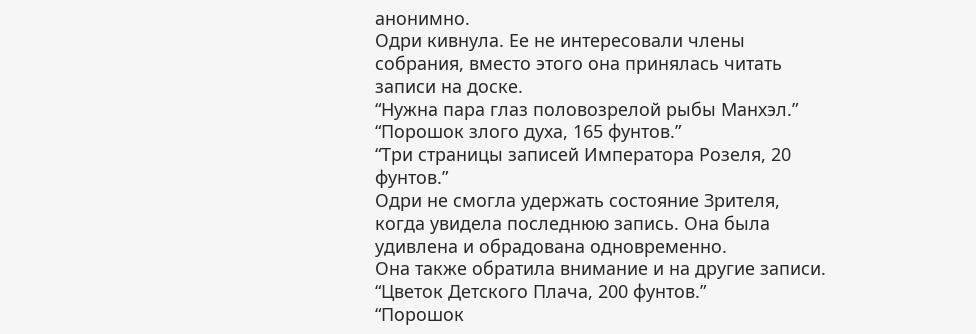анонимно.
Одри кивнула. Ее не интересовали члены собрания, вместо этого она принялась читать записи на доске.
“Нужна пара глаз половозрелой рыбы Манхэл.”
“Порошок злого духа, 165 фунтов.”
“Три страницы записей Императора Розеля, 20 фунтов.”
Одри не смогла удержать состояние Зрителя, когда увидела последнюю запись. Она была удивлена и обрадована одновременно.
Она также обратила внимание и на другие записи.
“Цветок Детского Плача, 200 фунтов.”
“Порошок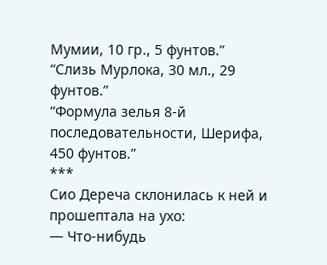Мумии, 10 гр., 5 фунтов.”
“Слизь Мурлока, 30 мл., 29 фунтов.”
“Формула зелья 8-й последовательности, Шерифа, 450 фунтов.”
***
Сио Дереча склонилась к ней и прошептала на ухо:
— Что-нибудь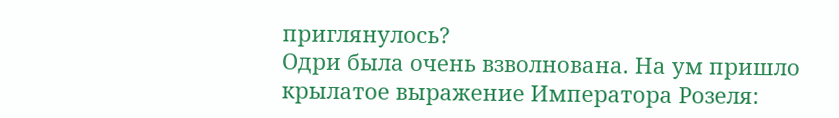приглянулось?
Одри была очень взволнована. На ум пришло крылатое выражение Императора Розеля: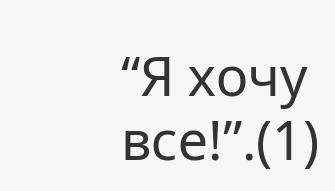“Я хочу все!”.(1)